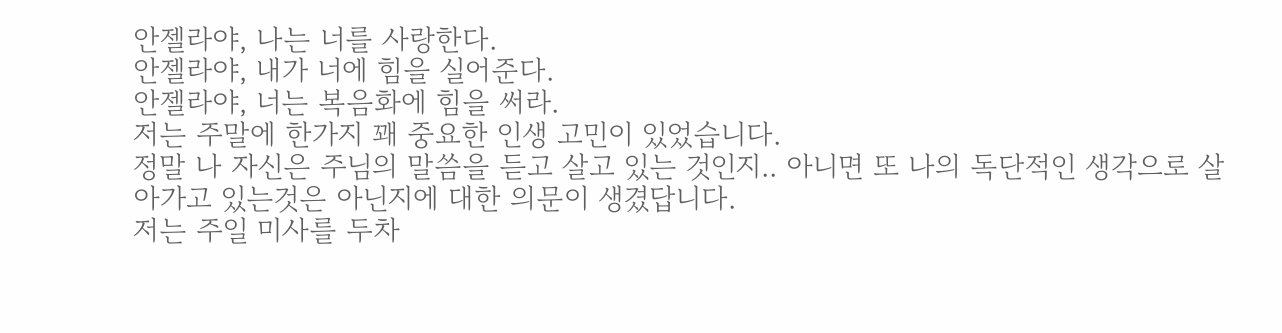안젤라야, 나는 너를 사랑한다.
안젤라야, 내가 너에 힘을 실어준다.
안젤라야, 너는 복음화에 힘을 써라.
저는 주말에 한가지 꽤 중요한 인생 고민이 있었습니다.
정말 나 자신은 주님의 말씀을 듣고 살고 있는 것인지.. 아니면 또 나의 독단적인 생각으로 살아가고 있는것은 아닌지에 대한 의문이 생겼답니다.
저는 주일 미사를 두차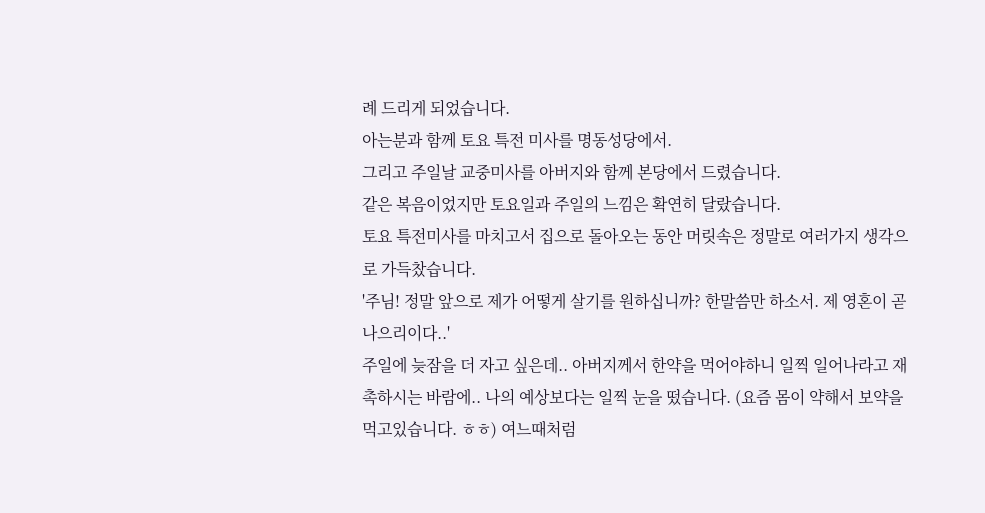례 드리게 되었습니다.
아는분과 함께 토요 특전 미사를 명동성당에서.
그리고 주일날 교중미사를 아버지와 함께 본당에서 드렸습니다.
같은 복음이었지만 토요일과 주일의 느낌은 확연히 달랐습니다.
토요 특전미사를 마치고서 집으로 돌아오는 동안 머릿속은 정말로 여러가지 생각으로 가득찼습니다.
'주님! 정말 앞으로 제가 어떻게 살기를 원하십니까? 한말씀만 하소서. 제 영혼이 곧 나으리이다..'
주일에 늦잠을 더 자고 싶은데.. 아버지께서 한약을 먹어야하니 일찍 일어나라고 재촉하시는 바람에.. 나의 예상보다는 일찍 눈을 떴습니다. (요즘 몸이 약해서 보약을 먹고있습니다. ㅎㅎ) 여느때처럼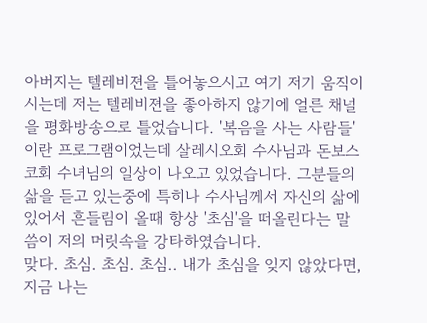아버지는 텔레비젼을 틀어놓으시고 여기 저기 움직이시는데 저는 텔레비젼을 좋아하지 않기에 얼른 채널을 평화방송으로 틀었습니다. '복음을 사는 사람들'이란 프로그램이었는데 살레시오회 수사님과 돈보스코회 수녀님의 일상이 나오고 있었습니다. 그분들의 삶을 듣고 있는중에 특히나 수사님께서 자신의 삶에 있어서 흔들림이 올때 항상 '초심'을 떠올린다는 말씀이 저의 머릿속을 강타하였습니다.
맞다. 초심. 초심. 초심.. 내가 초심을 잊지 않았다면, 지금 나는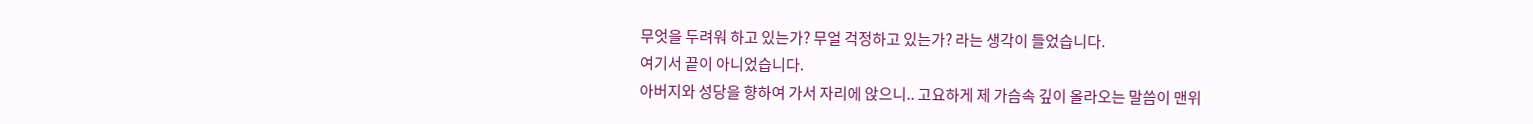무엇을 두려워 하고 있는가? 무얼 걱정하고 있는가? 라는 생각이 들었습니다.
여기서 끝이 아니었습니다.
아버지와 성당을 향하여 가서 자리에 앉으니.. 고요하게 제 가슴속 깊이 올라오는 말씀이 맨위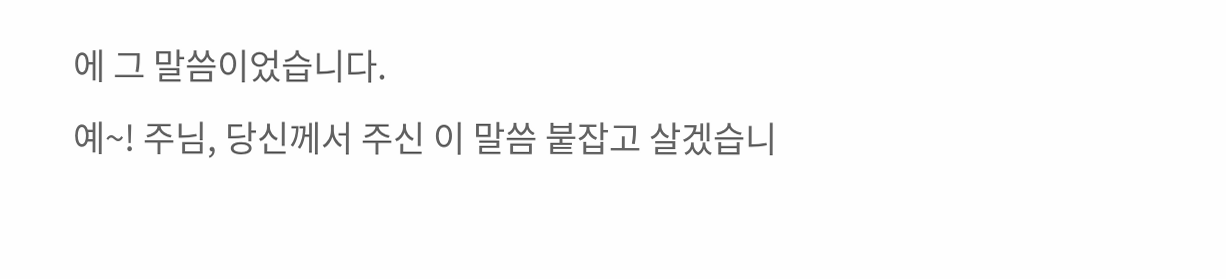에 그 말씀이었습니다.
예~! 주님, 당신께서 주신 이 말씀 붙잡고 살겠습니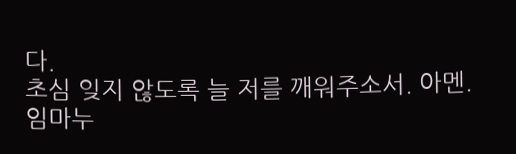다.
초심 잊지 않도록 늘 저를 깨워주소서. 아멘.
임마누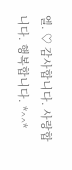엘. ♡ 감사합니다. 사랑합니다. 행복합니다. *^^*